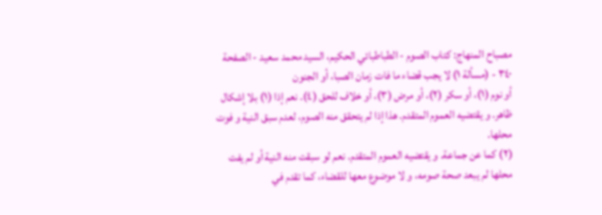مصباح المنهاج: كتاب الصوم - الطباطبائي الحكيم، السيد محمد سعيد - الصفحة ٣٤٠ - (مسألة ١) لا يجب قضاء ما فات زمان الصبا، أو الجنون
أو نوم (١)، أو سكر (٢)، أو مرض (٣)، أو خلاف للحق (٤). نعم إذا (١) بلا إشكال ظاهر. و يقتضيه العموم المتقدم. هذا إذا لم يتحقق منه الصوم، لعدم سبق النية و فوت محلها.
(٢) كما عن جماعة. و يقتضيه العموم المتقدم. نعم لو سبقت منه النية أو لم يفت محلها لم يبعد صحة صومه، و لا موضوع معها للقضاء، كما تقدم في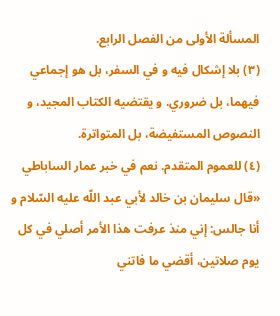المسألة الأولى من الفصل الرابع.
(٣) بلا إشكال فيه و في السفر، بل هو إجماعي فيهما، بل ضروري. و يقتضيه الكتاب المجيد، و النصوص المستفيضة، بل المتواترة.
(٤) للعموم المتقدم. نعم في خبر عمار الساباطي «قال سليمان بن خالد لأبي عبد اللّه عليه السّلام و أنا جالس: إني منذ عرفت هذا الأمر أصلي في كل يوم صلاتين، أقضي ما فاتني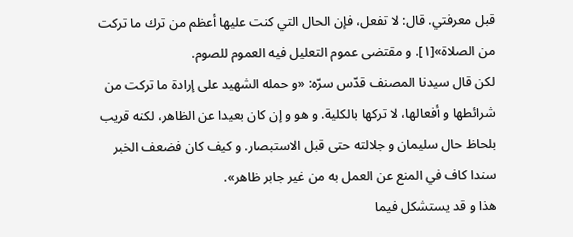قبل معرفتي. قال: لا تفعل، فإن الحال التي كنت عليها أعظم من ترك ما تركت من الصلاة»[١]. و مقتضى عموم التعليل فيه العموم للصوم.
لكن قال سيدنا المصنف قدّس سرّه: «و حمله الشهيد على إرادة ما تركت من شرائطها و أفعالها، لا تركها بالكلية. و هو و إن كان بعيدا عن الظاهر، لكنه قريب بلحاظ حال سليمان و جلالته حتى قبل الاستبصار. و كيف كان فضعف الخبر سندا كاف في المنع عن العمل به من غير جابر ظاهر».
هذا و قد يستشكل فيما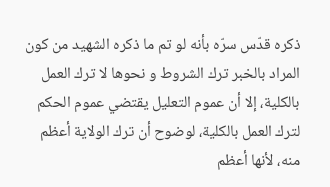ذكره قدّس سرّه بأنه لو تم ما ذكره الشهيد من كون المراد بالخبر ترك الشروط و نحوها لا ترك العمل بالكلية، إلا أن عموم التعليل يقتضي عموم الحكم لترك العمل بالكلية، لوضوح أن ترك الولاية أعظم منه، لأنها أعظم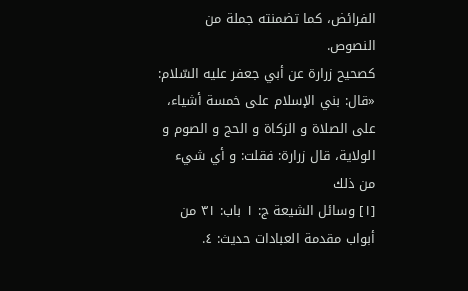الفرائض، كما تضمنته جملة من النصوص.
كصحيح زرارة عن أبي جعفر عليه السّلام: «قال: بني الإسلام على خمسة أشياء، على الصلاة و الزكاة و الحج و الصوم و الولاية، قال زرارة: فقلت: و أي شيء من ذلك
[١] وسائل الشيعة ج: ١ باب: ٣١ من أبواب مقدمة العبادات حديث: ٤.